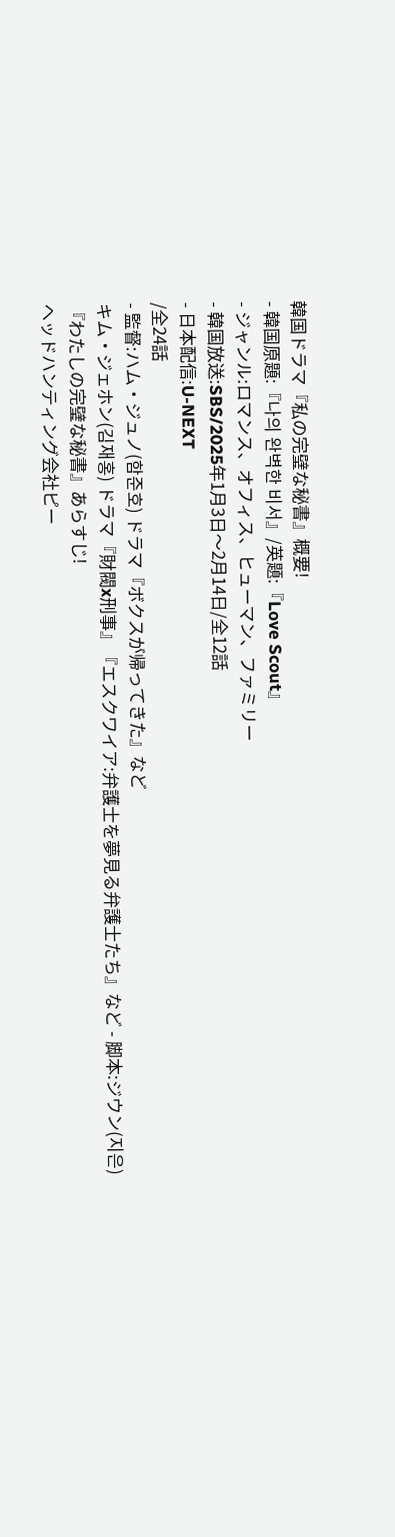韓国ドラマ『私の完璧な秘書』概要!
- 韓国原題:『나의 완벽한 비서』/英題:『Love Scout』
- ジャンル:ロマンス、オフィス、ヒューマン、ファミリー
- 韓国放送:SBS/2025年1月3日〜2月14日/全12話
- 日本配信:U-NEXT
/全24話
- 監督:ハム・ジュノ(함준호) ドラマ『ボクスが帰ってきた』など
キム・ジェホン(김재홍) ドラマ『財閥x刑事』『エスクワイア:弁護士を夢見る弁護士たち』など - 脚本:ジウン(지은)
『わたしの完璧な秘書』あらすじ!
ヘッドハンティング会社ピー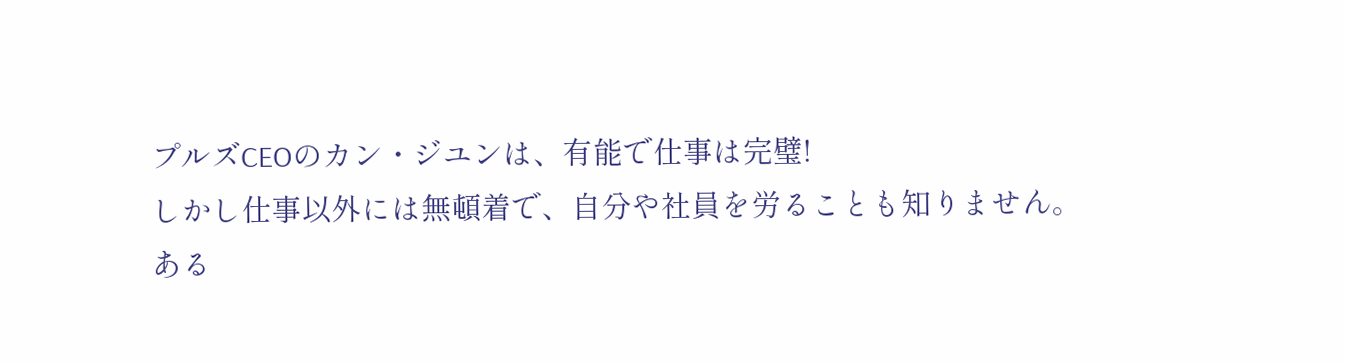プルズCEOのカン・ジユンは、有能で仕事は完璧!
しかし仕事以外には無頓着で、自分や社員を労ることも知りません。
ある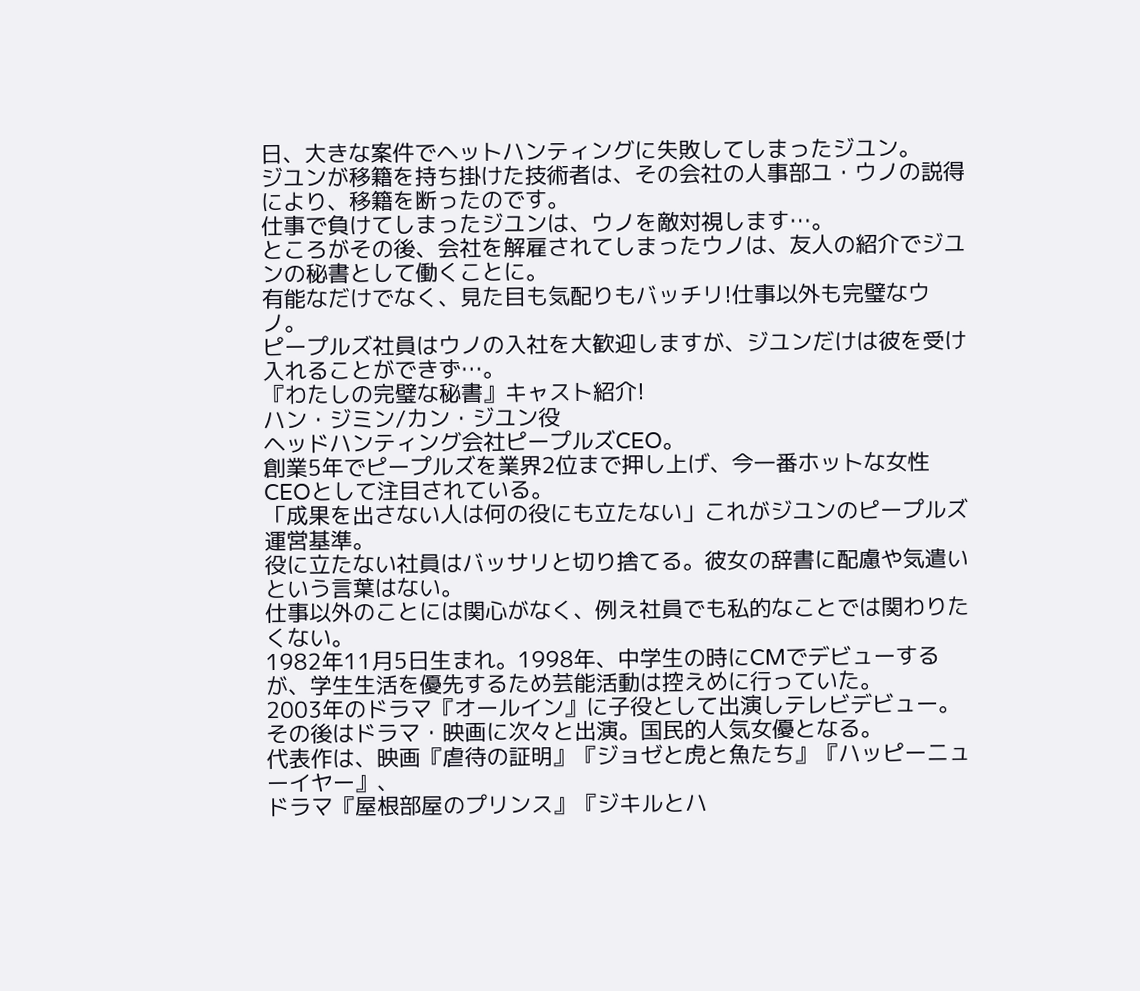日、大きな案件でヘットハンティングに失敗してしまったジユン。
ジユンが移籍を持ち掛けた技術者は、その会社の人事部ユ・ウノの説得により、移籍を断ったのです。
仕事で負けてしまったジユンは、ウノを敵対視します…。
ところがその後、会社を解雇されてしまったウノは、友人の紹介でジユンの秘書として働くことに。
有能なだけでなく、見た目も気配りもバッチリ!仕事以外も完璧なウノ。
ピープルズ社員はウノの入社を大歓迎しますが、ジユンだけは彼を受け入れることができず…。
『わたしの完璧な秘書』キャスト紹介!
ハン・ジミン/カン・ジユン役
ヘッドハンティング会社ピープルズCEO。
創業5年でピープルズを業界2位まで押し上げ、今一番ホットな女性CEOとして注目されている。
「成果を出さない人は何の役にも立たない」これがジユンのピープルズ運営基準。
役に立たない社員はバッサリと切り捨てる。彼女の辞書に配慮や気遣いという言葉はない。
仕事以外のことには関心がなく、例え社員でも私的なことでは関わりたくない。
1982年11月5日生まれ。1998年、中学生の時にCMでデビューするが、学生生活を優先するため芸能活動は控えめに行っていた。
2003年のドラマ『オールイン』に子役として出演しテレビデビュー。その後はドラマ・映画に次々と出演。国民的人気女優となる。
代表作は、映画『虐待の証明』『ジョゼと虎と魚たち』『ハッピーニューイヤー』、
ドラマ『屋根部屋のプリンス』『ジキルとハ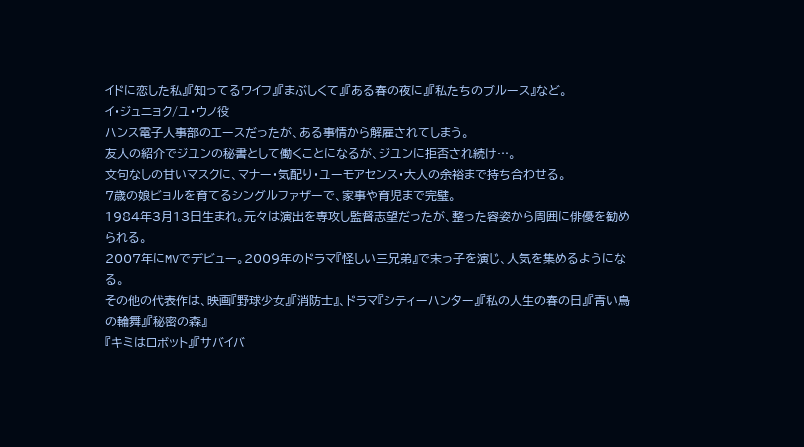イドに恋した私』『知ってるワイフ』『まぶしくて』『ある春の夜に』『私たちのブルース』など。
イ・ジュニョク/ユ・ウノ役
ハンス電子人事部のエースだったが、ある事情から解雇されてしまう。
友人の紹介でジユンの秘書として働くことになるが、ジユンに拒否され続け…。
文句なしの甘いマスクに、マナー・気配り・ユーモアセンス・大人の余裕まで持ち合わせる。
7歳の娘ビョルを育てるシングルファザーで、家事や育児まで完璧。
1984年3月13日生まれ。元々は演出を専攻し監督志望だったが、整った容姿から周囲に俳優を勧められる。
2007年にMVでデビュー。2009年のドラマ『怪しい三兄弟』で末っ子を演じ、人気を集めるようになる。
その他の代表作は、映画『野球少女』『消防士』、ドラマ『シティーハンター』『私の人生の春の日』『青い鳥の輪舞』『秘密の森』
『キミはロボット』『サバイバ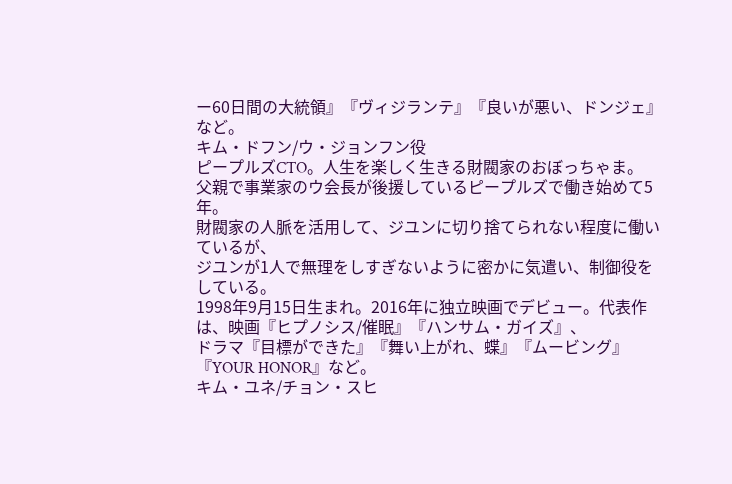ー60日間の大統領』『ヴィジランテ』『良いが悪い、ドンジェ』など。
キム・ドフン/ウ・ジョンフン役
ピープルズCTO。人生を楽しく生きる財閥家のおぼっちゃま。
父親で事業家のウ会長が後援しているピープルズで働き始めて5年。
財閥家の人脈を活用して、ジユンに切り捨てられない程度に働いているが、
ジユンが1人で無理をしすぎないように密かに気遣い、制御役をしている。
1998年9月15日生まれ。2016年に独立映画でデビュー。代表作は、映画『ヒプノシス/催眠』『ハンサム・ガイズ』、
ドラマ『目標ができた』『舞い上がれ、蝶』『ムービング』『YOUR HONOR』など。
キム・ユネ/チョン・スヒ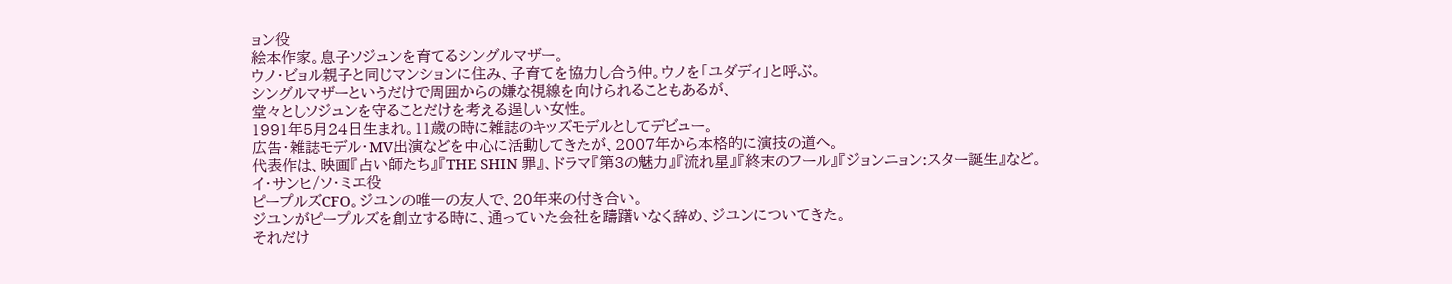ョン役
絵本作家。息子ソジュンを育てるシングルマザー。
ウノ・ビョル親子と同じマンションに住み、子育てを協力し合う仲。ウノを「ユダディ」と呼ぶ。
シングルマザーというだけで周囲からの嫌な視線を向けられることもあるが、
堂々としソジュンを守ることだけを考える逞しい女性。
1991年5月24日生まれ。11歳の時に雑誌のキッズモデルとしてデビュー。
広告・雑誌モデル・MV出演などを中心に活動してきたが、2007年から本格的に演技の道へ。
代表作は、映画『占い師たち』『THE SHIN 罪』、ドラマ『第3の魅力』『流れ星』『終末のフール』『ジョンニョン:スター誕生』など。
イ・サンヒ/ソ・ミエ役
ピープルズCFO。ジユンの唯一の友人で、20年来の付き合い。
ジユンがピープルズを創立する時に、通っていた会社を躊躇いなく辞め、ジユンについてきた。
それだけ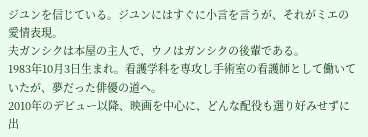ジユンを信じている。ジユンにはすぐに小言を言うが、それがミエの愛情表現。
夫ガンシクは本屋の主人で、ウノはガンシクの後輩である。
1983年10月3日生まれ。看護学科を専攻し手術室の看護師として働いていたが、夢だった俳優の道へ。
2010年のデビュー以降、映画を中心に、どんな配役も選り好みせずに出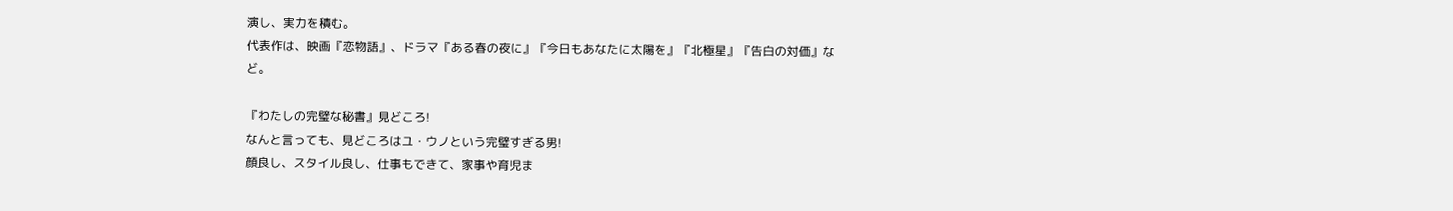演し、実力を積む。
代表作は、映画『恋物語』、ドラマ『ある春の夜に』『今日もあなたに太陽を』『北極星』『告白の対価』など。

『わたしの完璧な秘書』見どころ!
なんと言っても、見どころはユ・ウノという完璧すぎる男!
顔良し、スタイル良し、仕事もできて、家事や育児ま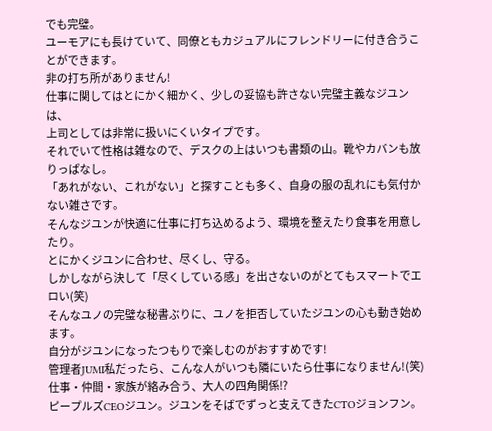でも完璧。
ユーモアにも長けていて、同僚ともカジュアルにフレンドリーに付き合うことができます。
非の打ち所がありません!
仕事に関してはとにかく細かく、少しの妥協も許さない完璧主義なジユンは、
上司としては非常に扱いにくいタイプです。
それでいて性格は雑なので、デスクの上はいつも書類の山。靴やカバンも放りっぱなし。
「あれがない、これがない」と探すことも多く、自身の服の乱れにも気付かない雑さです。
そんなジユンが快適に仕事に打ち込めるよう、環境を整えたり食事を用意したり。
とにかくジユンに合わせ、尽くし、守る。
しかしながら決して「尽くしている感」を出さないのがとてもスマートでエロい(笑)
そんなユノの完璧な秘書ぶりに、ユノを拒否していたジユンの心も動き始めます。
自分がジユンになったつもりで楽しむのがおすすめです!
管理者JUMI私だったら、こんな人がいつも隣にいたら仕事になりません!(笑)
仕事・仲間・家族が絡み合う、大人の四角関係⁉
ピープルズCEOジユン。ジユンをそばでずっと支えてきたCTOジョンフン。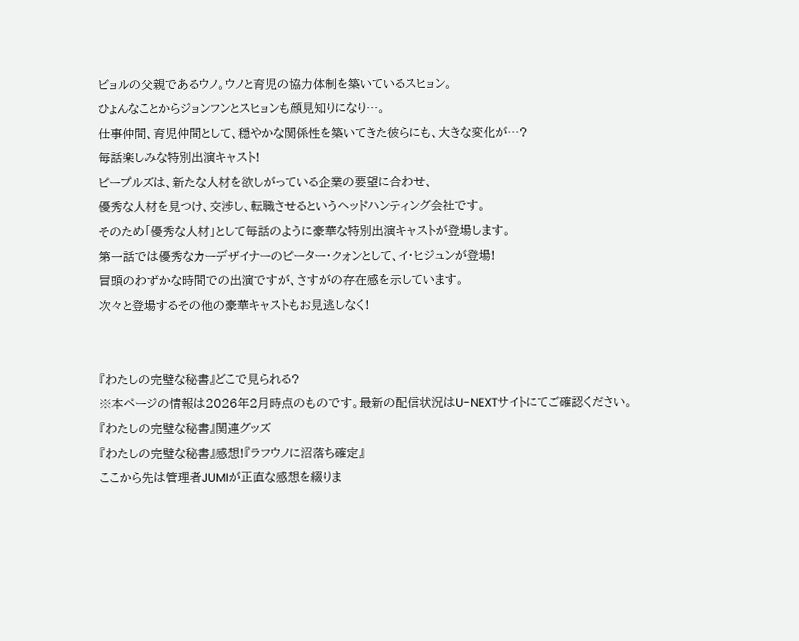ビョルの父親であるウノ。ウノと育児の協力体制を築いているスヒョン。
ひょんなことからジョンフンとスヒョンも顔見知りになり…。
仕事仲間、育児仲間として、穏やかな関係性を築いてきた彼らにも、大きな変化が…?
毎話楽しみな特別出演キャスト!
ピープルズは、新たな人材を欲しがっている企業の要望に合わせ、
優秀な人材を見つけ、交渉し、転職させるというヘッドハンティング会社です。
そのため「優秀な人材」として毎話のように豪華な特別出演キャストが登場します。
第一話では優秀なカーデザイナーのピーター・クォンとして、イ・ヒジュンが登場!
冒頭のわずかな時間での出演ですが、さすがの存在感を示しています。
次々と登場するその他の豪華キャストもお見逃しなく!


『わたしの完璧な秘書』どこで見られる?
※本ページの情報は2026年2月時点のものです。最新の配信状況はU-NEXTサイトにてご確認ください。
『わたしの完璧な秘書』関連グッズ
『わたしの完璧な秘書』感想!『ラフウノに沼落ち確定』
ここから先は管理者JUMIが正直な感想を綴りま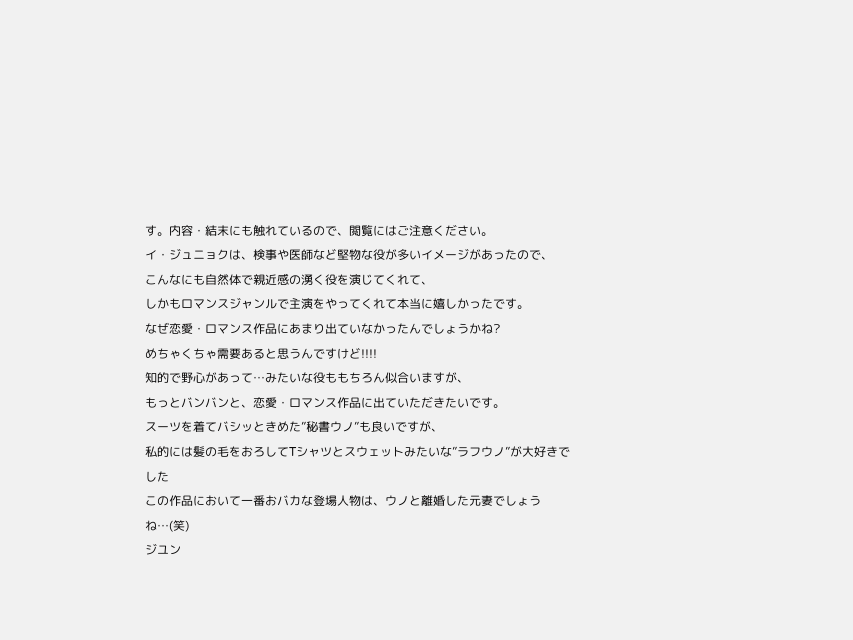す。内容・結末にも触れているので、閲覧にはご注意ください。
イ・ジュニョクは、検事や医師など堅物な役が多いイメージがあったので、
こんなにも自然体で親近感の湧く役を演じてくれて、
しかもロマンスジャンルで主演をやってくれて本当に嬉しかったです。
なぜ恋愛・ロマンス作品にあまり出ていなかったんでしょうかね?
めちゃくちゃ需要あると思うんですけど!!!!
知的で野心があって…みたいな役ももちろん似合いますが、
もっとバンバンと、恋愛・ロマンス作品に出ていただきたいです。
スーツを着てバシッときめた”秘書ウノ”も良いですが、
私的には髪の毛をおろしてTシャツとスウェットみたいな”ラフウノ”が大好きでした
この作品において一番おバカな登場人物は、ウノと離婚した元妻でしょうね…(笑)
ジユン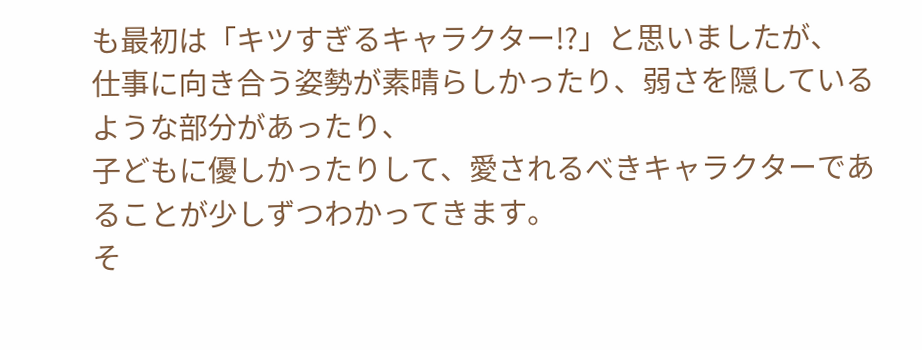も最初は「キツすぎるキャラクター!?」と思いましたが、
仕事に向き合う姿勢が素晴らしかったり、弱さを隠しているような部分があったり、
子どもに優しかったりして、愛されるべきキャラクターであることが少しずつわかってきます。
そ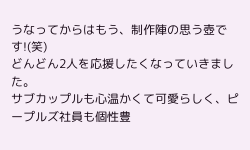うなってからはもう、制作陣の思う壺です!(笑)
どんどん2人を応援したくなっていきました。
サブカップルも心温かくて可愛らしく、ピープルズ社員も個性豊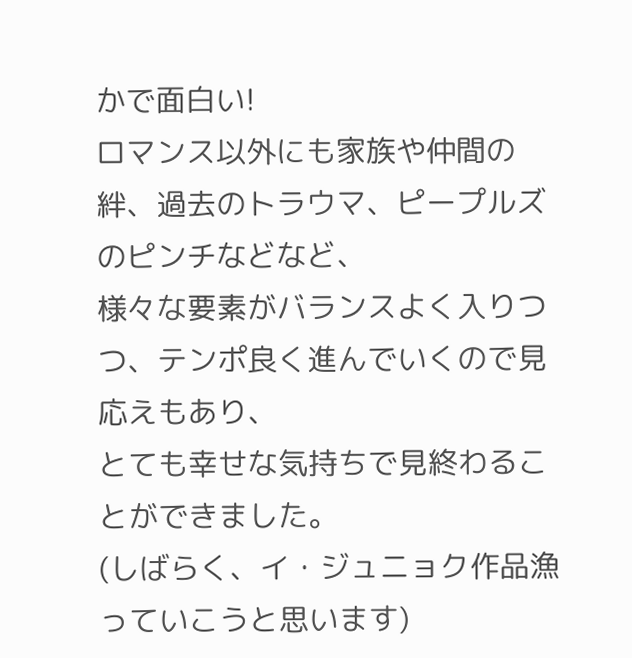かで面白い!
ロマンス以外にも家族や仲間の絆、過去のトラウマ、ピープルズのピンチなどなど、
様々な要素がバランスよく入りつつ、テンポ良く進んでいくので見応えもあり、
とても幸せな気持ちで見終わることができました。
(しばらく、イ・ジュニョク作品漁っていこうと思います)